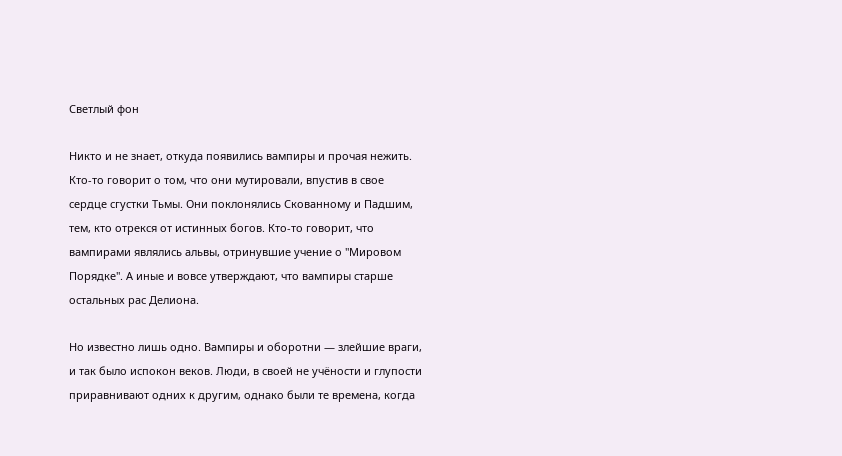Светлый фон

Никто и не знает, откуда появились вампиры и прочая нежить. Кто-то говорит о том, что они мутировали, впустив в свое сердце сгустки Тьмы. Они поклонялись Скованному и Падшим, тем, кто отрекся от истинных богов. Кто-то говорит, что вампирами являлись альвы, отринувшие учение о "Мировом Порядке". А иные и вовсе утверждают, что вампиры старше остальных рас Делиона.

Но известно лишь одно. Вампиры и оборотни — злейшие враги, и так было испокон веков. Люди, в своей не учёности и глупости приравнивают одних к другим, однако были те времена, когда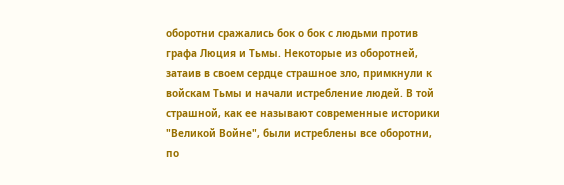оборотни сражались бок о бок с людьми против графа Люция и Тьмы. Некоторые из оборотней, затаив в своем сердце страшное зло, примкнули к войскам Тьмы и начали истребление людей. В той страшной, как ее называют современные историки "Великой Войне", были истреблены все оборотни, по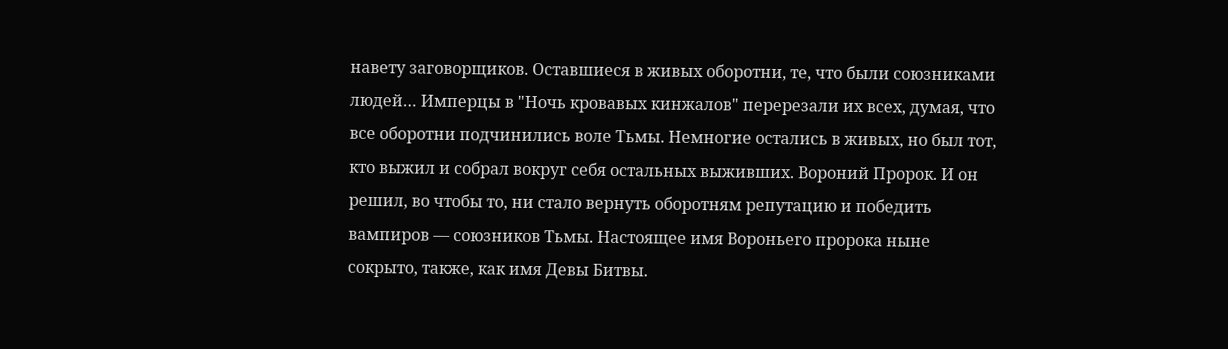навету заговорщиков. Оставшиеся в живых оборотни, те, что были союзниками людей… Имперцы в "Ночь кровавых кинжалов" перерезали их всех, думая, что все оборотни подчинились воле Тьмы. Немногие остались в живых, но был тот, кто выжил и собрал вокруг себя остальных выживших. Вороний Пророк. И он решил, во чтобы то, ни стало вернуть оборотням репутацию и победить вампиров — союзников Тьмы. Настоящее имя Вороньего пророка ныне сокрыто, также, как имя Девы Битвы.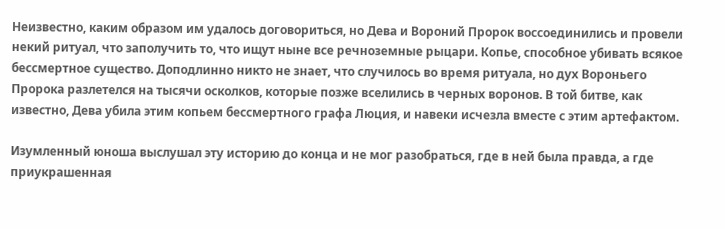Неизвестно, каким образом им удалось договориться, но Дева и Вороний Пророк воссоединились и провели некий ритуал, что заполучить то, что ищут ныне все речноземные рыцари. Копье, способное убивать всякое бессмертное существо. Доподлинно никто не знает, что случилось во время ритуала, но дух Вороньего Пророка разлетелся на тысячи осколков, которые позже вселились в черных воронов. В той битве, как известно, Дева убила этим копьем бессмертного графа Люция, и навеки исчезла вместе с этим артефактом.

Изумленный юноша выслушал эту историю до конца и не мог разобраться, где в ней была правда, а где приукрашенная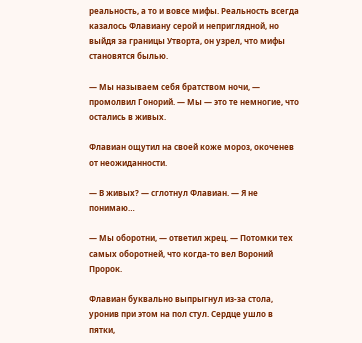реальность, а то и вовсе мифы. Реальность всегда казалось Флавиану серой и неприглядной, но выйдя за границы Утворта, он узрел, что мифы становятся былью.

— Мы называем себя братством ночи, — промолвил Гонорий. — Мы — это те немногие, что остались в живых.

Флавиан ощутил на своей коже мороз, окоченев от неожиданности.

— В живых? — сглотнул Флавиан. — Я не понимаю…

— Мы оборотни, — ответил жрец. — Потомки тех самых оборотней, что когда-то вел Вороний Пророк.

Флавиан буквально выпрыгнул из-за стола, уронив при этом на пол стул. Сердце ушло в пятки,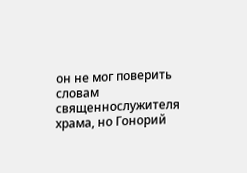он не мог поверить словам священнослужителя храма, но Гонорий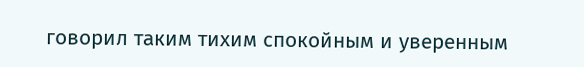говорил таким тихим спокойным и уверенным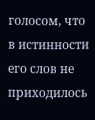голосом, что в истинности его слов не приходилось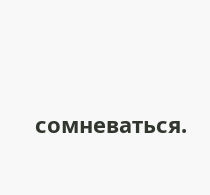сомневаться.